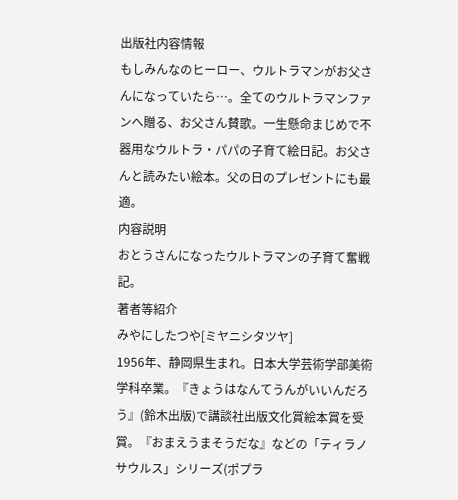出版社内容情報
もしみんなのヒーロー、ウルトラマンがお父さんになっていたら…。全てのウルトラマンファンへ贈る、お父さん賛歌。一生懸命まじめで不器用なウルトラ・パパの子育て絵日記。お父さんと読みたい絵本。父の日のプレゼントにも最適。
内容説明
おとうさんになったウルトラマンの子育て奮戦記。
著者等紹介
みやにしたつや[ミヤニシタツヤ]
1956年、静岡県生まれ。日本大学芸術学部美術学科卒業。『きょうはなんてうんがいいんだろう』(鈴木出版)で講談社出版文化賞絵本賞を受賞。『おまえうまそうだな』などの「ティラノサウルス」シリーズ(ポプラ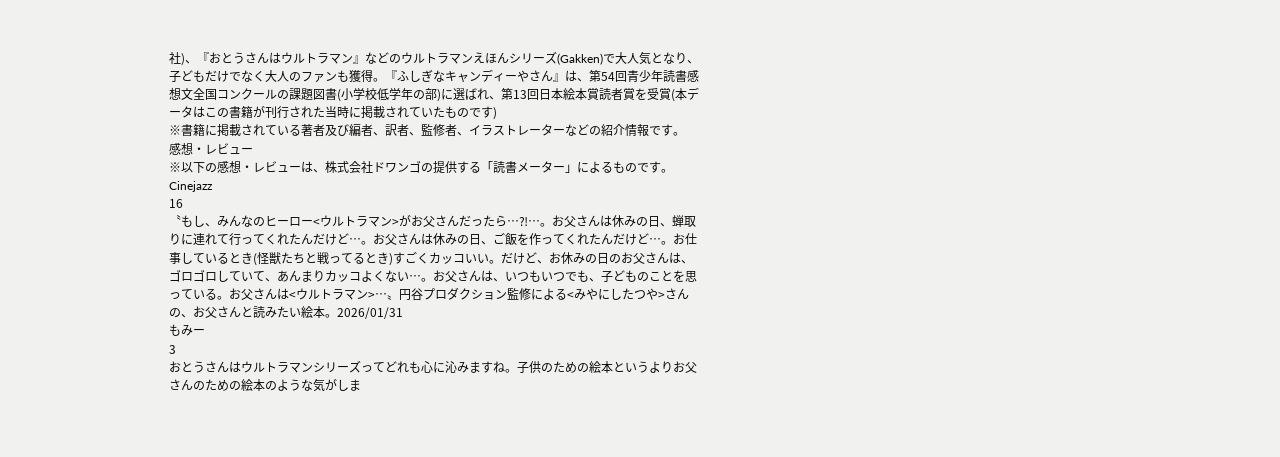社)、『おとうさんはウルトラマン』などのウルトラマンえほんシリーズ(Gakken)で大人気となり、子どもだけでなく大人のファンも獲得。『ふしぎなキャンディーやさん』は、第54回青少年読書感想文全国コンクールの課題図書(小学校低学年の部)に選ばれ、第13回日本絵本賞読者賞を受賞(本データはこの書籍が刊行された当時に掲載されていたものです)
※書籍に掲載されている著者及び編者、訳者、監修者、イラストレーターなどの紹介情報です。
感想・レビュー
※以下の感想・レビューは、株式会社ドワンゴの提供する「読書メーター」によるものです。
Cinejazz
16
〝もし、みんなのヒーロー<ウルトラマン>がお父さんだったら…⁈…。お父さんは休みの日、蝉取りに連れて行ってくれたんだけど…。お父さんは休みの日、ご飯を作ってくれたんだけど…。お仕事しているとき(怪獣たちと戦ってるとき)すごくカッコいい。だけど、お休みの日のお父さんは、ゴロゴロしていて、あんまりカッコよくない…。お父さんは、いつもいつでも、子どものことを思っている。お父さんは<ウルトラマン>…〟円谷プロダクション監修による<みやにしたつや>さんの、お父さんと読みたい絵本。2026/01/31
もみー
3
おとうさんはウルトラマンシリーズってどれも心に沁みますね。子供のための絵本というよりお父さんのための絵本のような気がしま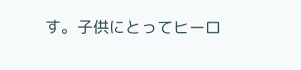す。子供にとってヒーロ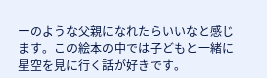ーのような父親になれたらいいなと感じます。この絵本の中では子どもと一緒に星空を見に行く話が好きです。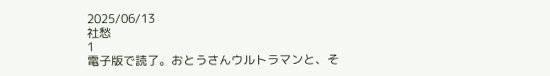2025/06/13
社愁
1
電子版で読了。おとうさんウルトラマンと、そ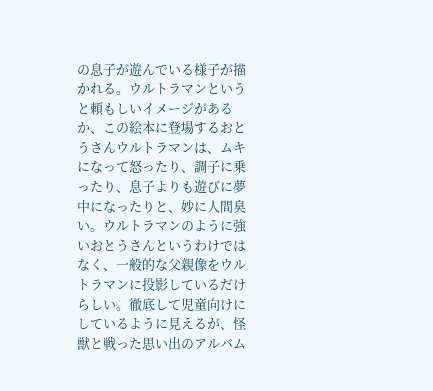の息子が遊んでいる様子が描かれる。ウルトラマンというと頼もしいイメージがあるか、この絵本に登場するおとうさんウルトラマンは、ムキになって怒ったり、調子に乗ったり、息子よりも遊びに夢中になったりと、妙に人間臭い。ウルトラマンのように強いおとうさんというわけではなく、一般的な父親像をウルトラマンに投影しているだけらしい。徹底して児童向けにしているように見えるが、怪獣と戦った思い出のアルバム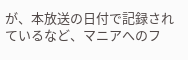が、本放送の日付で記録されているなど、マニアへのフ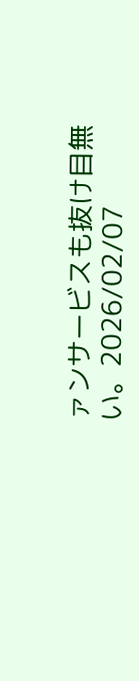ァンサービスも抜け目無い。2026/02/07